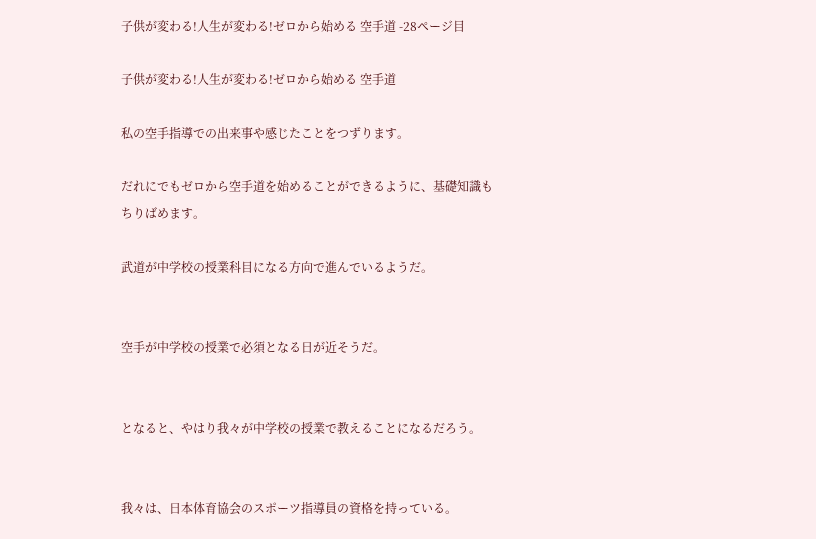子供が変わる!人生が変わる!ゼロから始める 空手道 -28ページ目

子供が変わる!人生が変わる!ゼロから始める 空手道

私の空手指導での出来事や感じたことをつずります。

だれにでもゼロから空手道を始めることができるように、基礎知識もちりばめます。

武道が中学校の授業科目になる方向で進んでいるようだ。


空手が中学校の授業で必須となる日が近そうだ。


となると、やはり我々が中学校の授業で教えることになるだろう。


我々は、日本体育協会のスポーツ指導員の資格を持っている。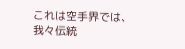これは空手界では、我々伝統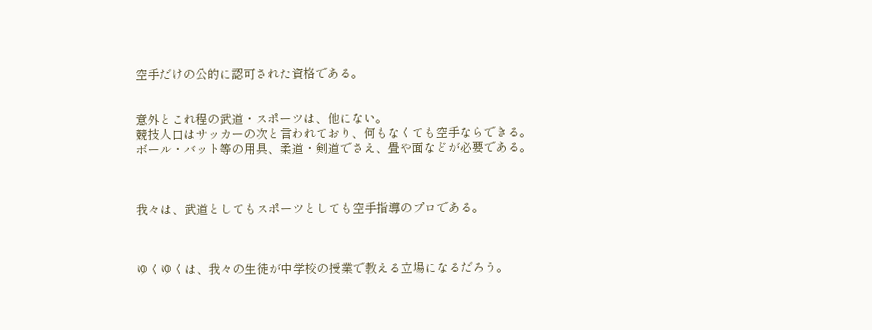空手だけの公的に認可された資格である。


意外とこれ程の武道・スポーツは、他にない。
競技人口はサッカーの次と言われており、何もなくても空手ならできる。
ボール・バット等の用具、柔道・剣道でさえ、畳や面などが必要である。



我々は、武道としてもスポーツとしても空手指導のプロである。



ゆくゆくは、我々の生徒が中学校の授業で教える立場になるだろう。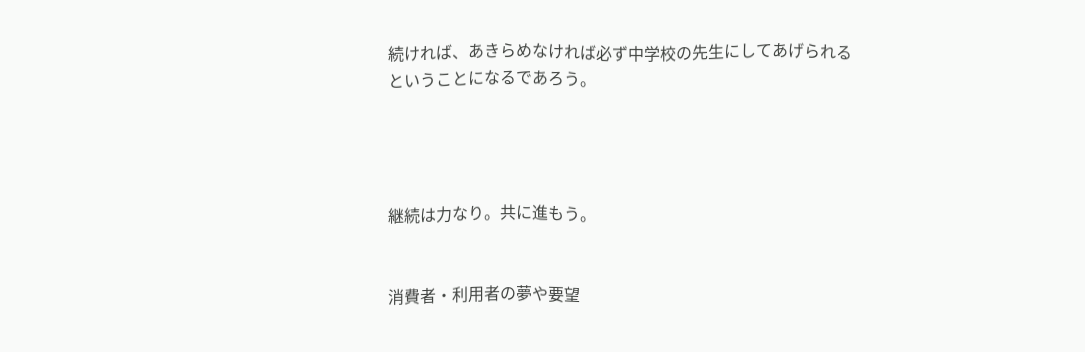続ければ、あきらめなければ必ず中学校の先生にしてあげられるということになるであろう。




継続は力なり。共に進もう。


消費者・利用者の夢や要望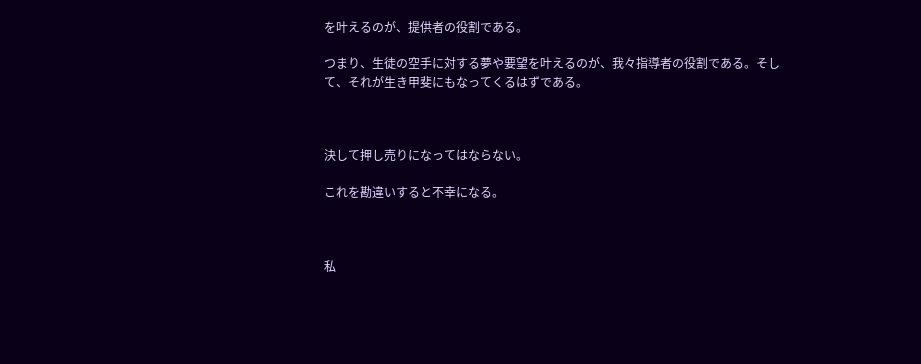を叶えるのが、提供者の役割である。

つまり、生徒の空手に対する夢や要望を叶えるのが、我々指導者の役割である。そして、それが生き甲斐にもなってくるはずである。



決して押し売りになってはならない。

これを勘違いすると不幸になる。



私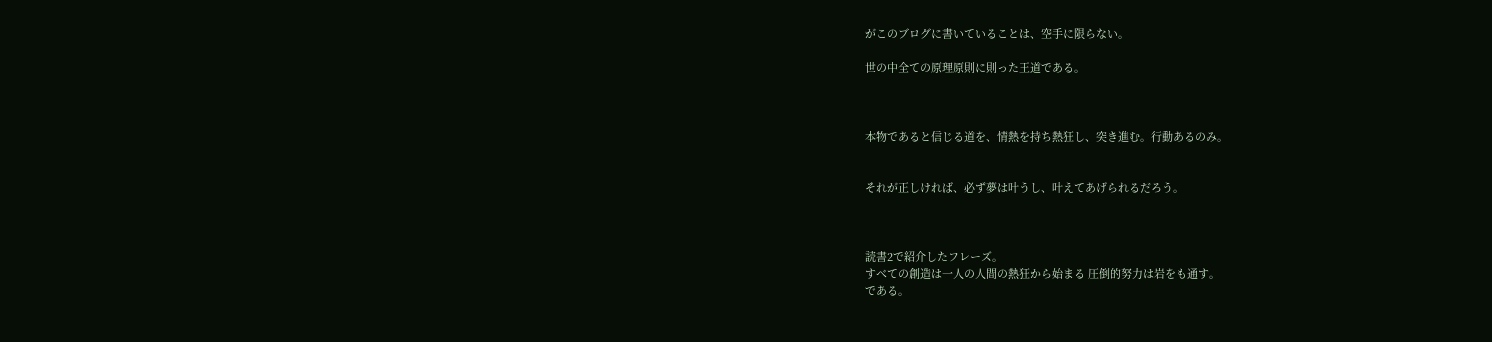がこのブログに書いていることは、空手に限らない。

世の中全ての原理原則に則った王道である。



本物であると信じる道を、情熱を持ち熱狂し、突き進む。行動あるのみ。


それが正しければ、必ず夢は叶うし、叶えてあげられるだろう。



読書2で紹介したフレーズ。
すべての創造は一人の人間の熱狂から始まる 圧倒的努力は岩をも通す。
である。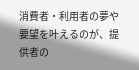消費者・利用者の夢や要望を叶えるのが、提供者の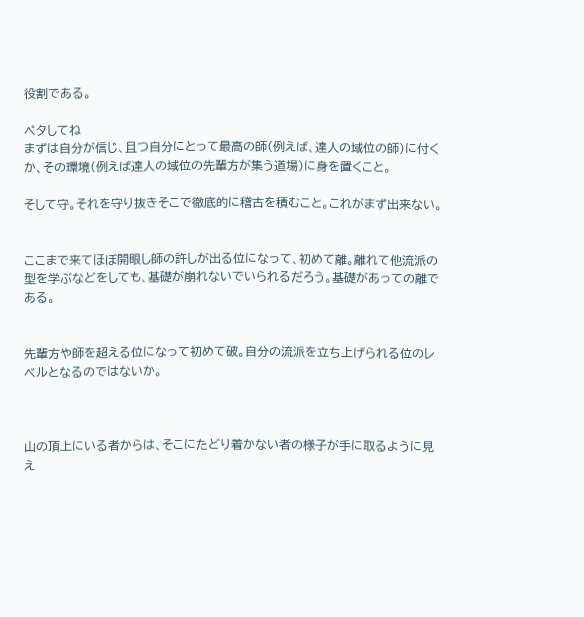役割である。

ペタしてね
まずは自分が信じ、且つ自分にとって最高の師(例えば、達人の域位の師)に付くか、その環境(例えば達人の域位の先輩方が集う道場)に身を置くこと。

そして守。それを守り抜きそこで徹底的に稽古を積むこと。これがまず出来ない。


ここまで来てほぼ開眼し師の許しが出る位になって、初めて離。離れて他流派の型を学ぶなどをしても、基礎が崩れないでいられるだろう。基礎があっての離である。


先輩方や師を超える位になって初めて破。自分の流派を立ち上げられる位のレベルとなるのではないか。



山の頂上にいる者からは、そこにたどり着かない者の様子が手に取るように見え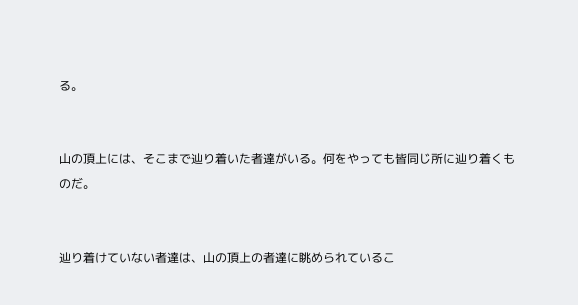る。


山の頂上には、そこまで辿り着いた者達がいる。何をやっても皆同じ所に辿り着くものだ。


辿り着けていない者達は、山の頂上の者達に眺められているこ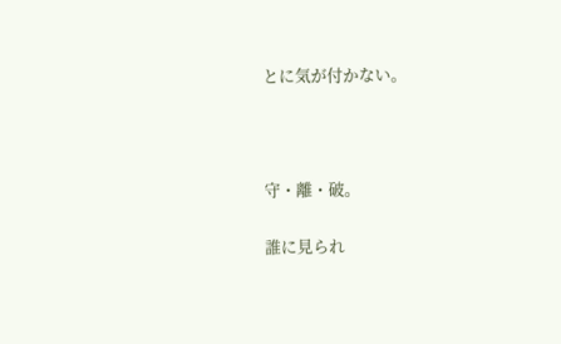とに気が付かない。



守・離・破。

誰に見られ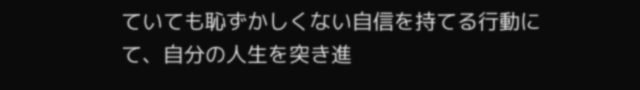ていても恥ずかしくない自信を持てる行動にて、自分の人生を突き進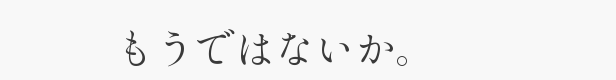もうではないか。